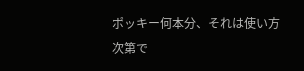ポッキー何本分、それは使い方次第で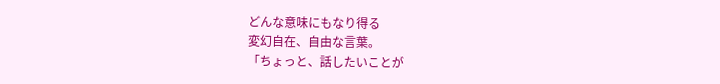どんな意味にもなり得る
変幻自在、自由な言葉。
「ちょっと、話したいことが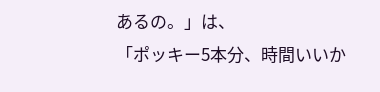あるの。」は、
「ポッキー5本分、時間いいか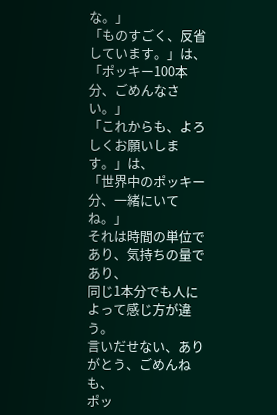な。」
「ものすごく、反省しています。」は、
「ポッキー100本分、ごめんなさい。」
「これからも、よろしくお願いします。」は、
「世界中のポッキー分、一緒にいてね。」
それは時間の単位であり、気持ちの量であり、
同じ1本分でも人によって感じ方が違う。
言いだせない、ありがとう、ごめんねも、
ポッ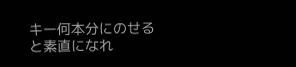キー何本分にのせると素直になれ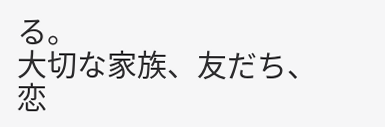る。
大切な家族、友だち、恋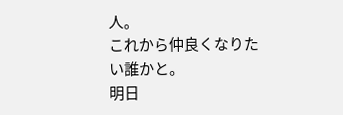人。
これから仲良くなりたい誰かと。
明日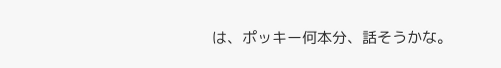は、ポッキー何本分、話そうかな。